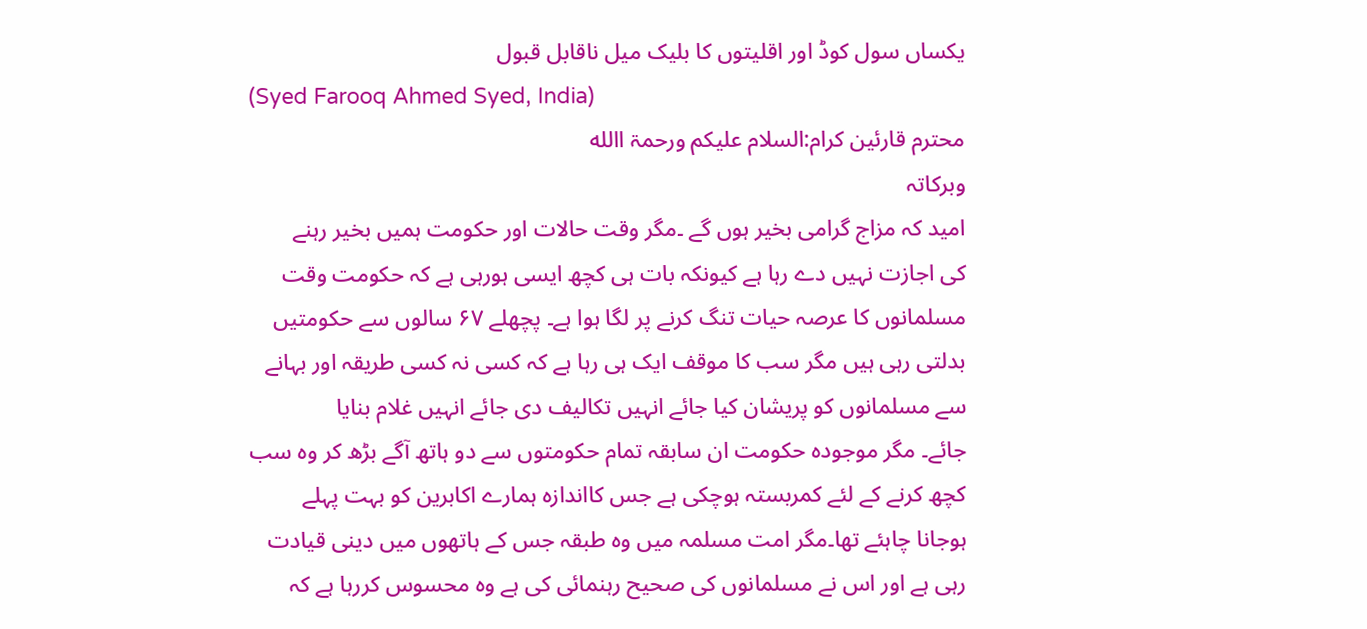یکساں سول کوڈ اور اقلیتوں کا بلیک میل ناقابل قبول
(Syed Farooq Ahmed Syed, India)
محترم قارئین کرام:السلام علیکم ورحمۃ االله
وبرکاتہ
امید کہ مزاج گرامی بخیر ہوں گے ۔مگر وقت حالات اور حکومت ہمیں بخیر رہنے
کی اجازت نہیں دے رہا ہے کیونکہ بات ہی کچھ ایسی ہورہی ہے کہ حکومت وقت
مسلمانوں کا عرصہ حیات تنگ کرنے پر لگا ہوا ہے۔ پچھلے ۶۷ سالوں سے حکومتیں
بدلتی رہی ہیں مگر سب کا موقف ایک ہی رہا ہے کہ کسی نہ کسی طریقہ اور بہانے
سے مسلمانوں کو پریشان کیا جائے انہیں تکالیف دی جائے انہیں غلام بنایا
جائے۔ مگر موجودہ حکومت ان سابقہ تمام حکومتوں سے دو ہاتھ آگے بڑھ کر وہ سب
کچھ کرنے کے لئے کمربستہ ہوچکی ہے جس کااندازہ ہمارے اکابرین کو بہت پہلے
ہوجانا چاہئے تھا۔مگر امت مسلمہ میں وہ طبقہ جس کے ہاتھوں میں دینی قیادت
رہی ہے اور اس نے مسلمانوں کی صحیح رہنمائی کی ہے وہ محسوس کررہا ہے کہ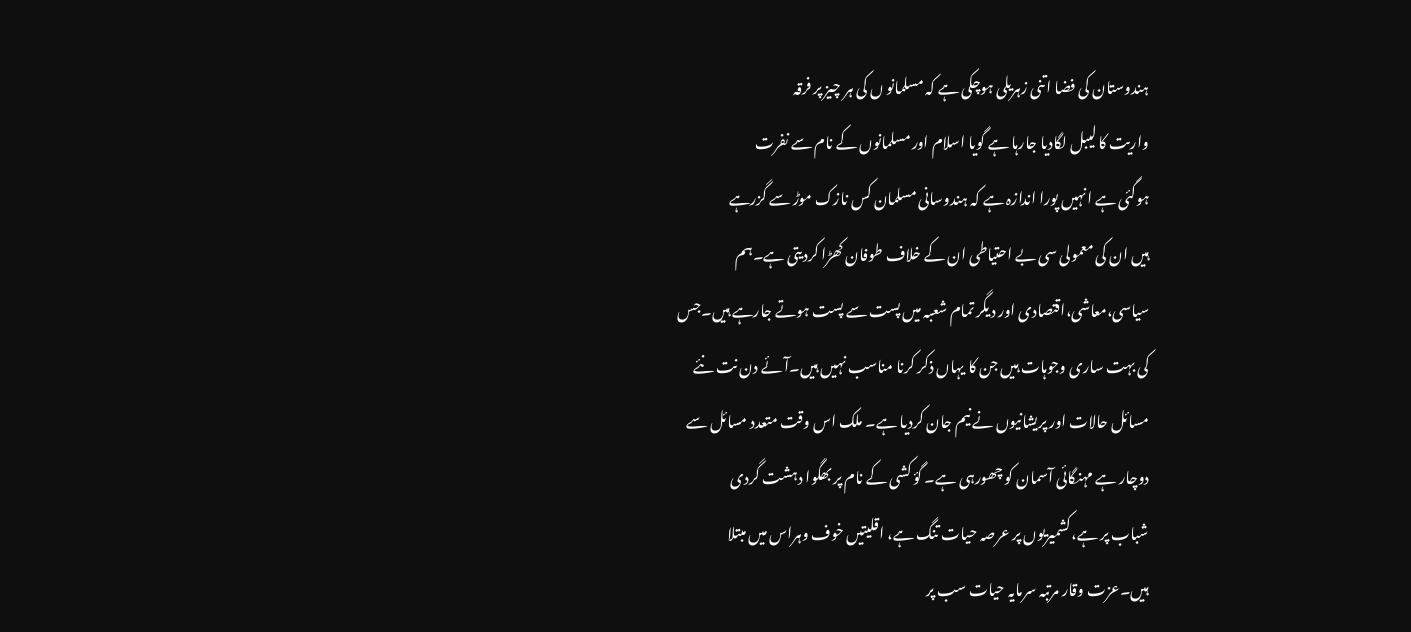ہندوستان کی فضا اتنی زہریلی ہوچکی ہے کہ مسلمانو ں کی ہر چیز پر فرقہ
واریت کا لیبل لگادیا جارہا ہے گویا اسلام اور مسلمانوں کے نام سے نفرت
ہوگئی ہے انہیں پورا اندازہ ہے کہ ہندوسانی مسلمان کس نازک موڑ سے گزرہے
ہیں ان کی معمولی سی بے احتیاطی ان کے خلاف طوفان کھڑا کردیتی ہے۔ہم
سیاسی،معاشی،اقتصادی اور دیگر تمام شعبہ میں پست سے پست ہوتے جارہے ہیں۔جس
کی بہت ساری وجوہات ہیں جن کا یہاں ذکر کرنا مناسب نہیں ہیں۔آئے دن نت نئے
مسائل حالات اور پریشانیوں نے نیم جان کردیا ہے۔ ملک اس وقت متعدد مسائل سے
دوچار ہے مہنگائی آسمان کو چھورہی ہے۔ گؤ کشی کے نام پر بھگوا دہشت گردی
شباب پر ہے،کشمیریوں پر عرصہ حیات تنگ ہے، اقلیتیں خوف وہراس میں مبتلا
ہیں۔عزت وقار مرتبہ سرمایہ حیات سب پر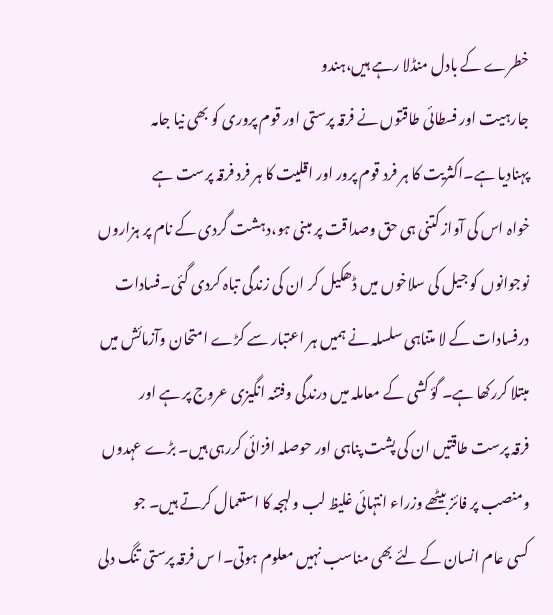خطرے کے بادل منڈلا رہے ہیں،ہندو
جارہیت اور فسطائی طاقتوں نے فرقہ پرستی اور قوم پروری کو بھی نیا جامہ
پہنادیا ہے۔اکثریت کا ہر فرد قوم پرور اور اقلیت کا ہر فرد فرقہ پرست ہے
خواہ اس کی آواز کتنی ہی حق وصداقت پر مبنی ہو،دہشت گردی کے نام پر ہزاروں
نوجوانوں کو جیل کی سلاخوں میں ڈھکیل کر ان کی زندگی تباہ کردی گئی۔فسادات
درفسادات کے لا متناہی سلسلہ نے ہمیں ہر اعتبار سے کڑے امتحان وآزمائش میں
مبتلا کررکھا ہے۔ گؤ کشی کے معاملہ میں درندگی وفتنہ انگیزی عروج پر ہے اور
فرقہ پرست طاقتیں ان کی پشت پناہی اور حوصلہ افزائی کررہی ہیں۔ بڑے عہدوں
ومنصب پر فائز بیٹھے وزراء انتہائی غلیظ لب ولہجہ کا استعمال کرتے ہیں۔ جو
کسی عام انسان کے لئے بھی مناسب نہیں معلوم ہوتی۔ا س فرقہ پرستی تنگ دلی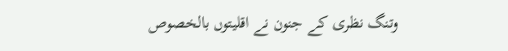وتنگ نظری کے جنون نے اقلیتوں بالخصوص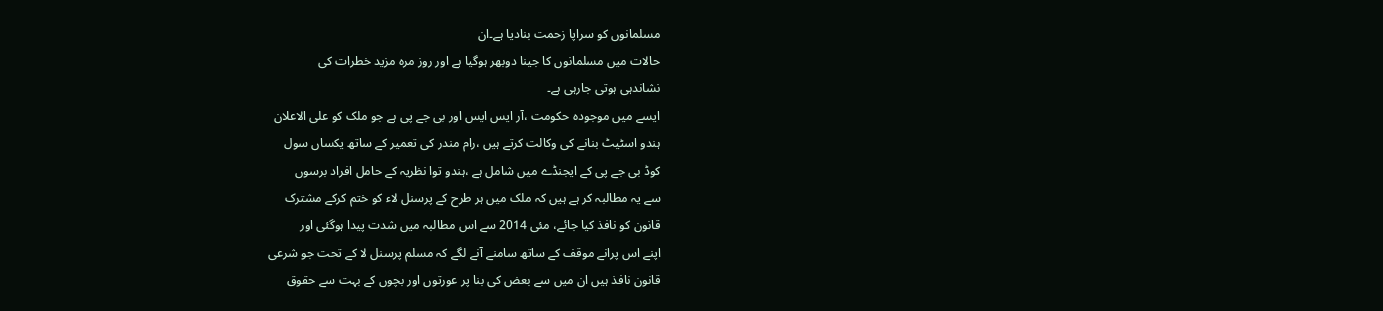مسلمانوں کو سراپا زحمت بنادیا ہے۔ان
حالات میں مسلمانوں کا جینا دوبھر ہوگیا ہے اور روز مرہ مزید خطرات کی
نشاندہی ہوتی جارہی ہے۔
ایسے میں موجودہ حکومت ،آر ایس ایس اور بی جے پی ہے جو ملک کو علی الاعلان
ہندو اسٹیٹ بنانے کی وکالت کرتے ہیں ،رام مندر کی تعمیر کے ساتھ یکساں سول
کوڈ بی جے پی کے ایجنڈے میں شامل ہے ،ہندو توا نظریہ کے حامل افراد برسوں
سے یہ مطالبہ کر ہے ہیں کہ ملک میں ہر طرح کے پرسنل لاء کو ختم کرکے مشترک
قانون کو نافذ کیا جائے، مئی 2014 سے اس مطالبہ میں شدت پیدا ہوگئی اور
اپنے اس پرانے موقف کے ساتھ سامنے آنے لگے کہ مسلم پرسنل لا کے تحت جو شرعی
قانون نافذ ہیں ان میں سے بعض کی بنا پر عورتوں اور بچوں کے بہت سے حقوق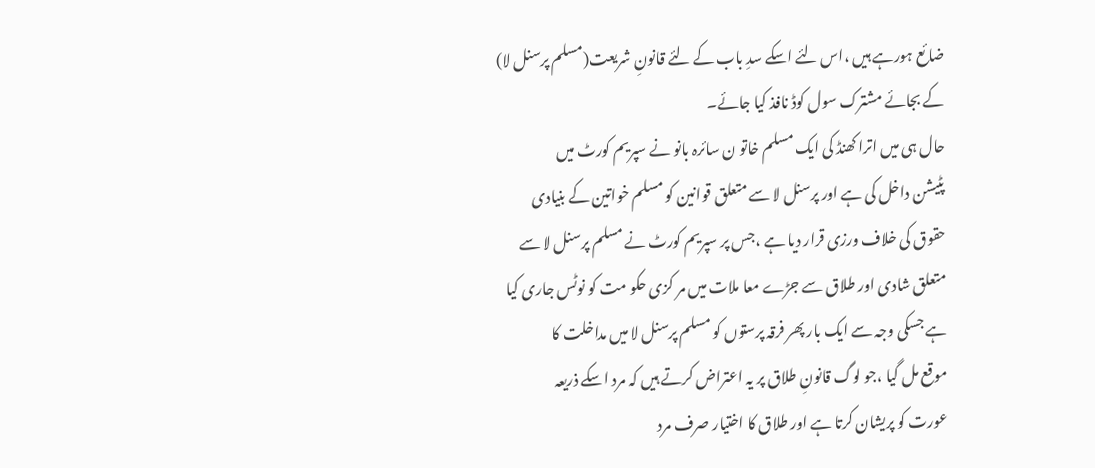ضائع ہورہے ہیں ،اس لئے اسکے سدِ باب کے لئے قانونِ شریعت(مسلم پرسنل لا)
کے بجائے مشترک سول کوڈ نافذ کیا جائے۔
حال ہی میں اترا کھنڈ کی ایک مسلم خاتو ن سائرہ بانو نے سپریم کورٹ میں
پٹیشن داخل کی ہے اور پرسنل لا سے متعلق قوانین کو مسلم خواتین کے بنیادی
حقوق کی خلاف ورزی قرار دیا ہے ،جس پر سپریم کورٹ نے مسلم پرسنل لا سے
متعلق شادی اور طلاق سے جڑے معا ملات میں مر کزی حکو مت کو نوٹس جاری کیا
ہے جسکی وجہ سے ایک بار پھر فرقہ پرستوں کو مسلم پرسنل لا میں مداخلت کا
موقع مل گیا ،جو لوگ قانونِ طلاق پر یہ اعتراض کرتے ہیں کہ مرد اسکے ذریعہ
عورت کو پریشان کرتا ہے اور طلاق کا اختیار صرف مرد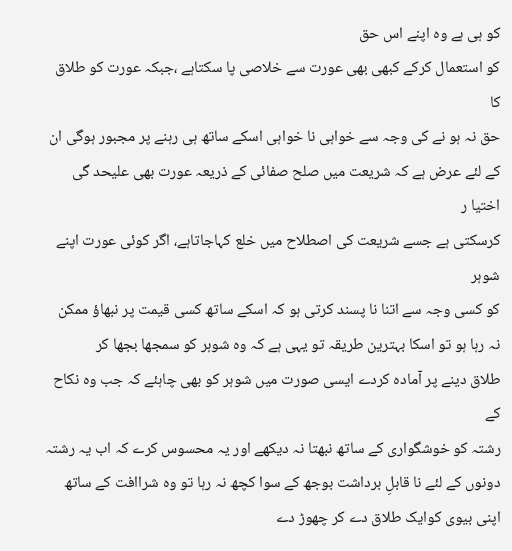کو ہی ہے وہ اپنے اس حق
کو استعمال کرکے کبھی بھی عورت سے خلاصی پا سکتاہے ،جبکہ عورت کو طلاق کا
حق نہ ہو نے کی وجہ سے خواہی نا خواہی اسکے ساتھ ہی رہنے پر مجبور ہوگی ان
کے لئے عرض ہے کہ شریعت میں صلح صفائی کے ذریعہ عورت بھی علیحد گی اختیا ر
کرسکتی ہے جسے شریعت کی اصطلاح میں خلع کہاجاتاہے، اگر کوئی عورت اپنے شوہر
کو کسی وجہ سے اتنا نا پسند کرتی ہو کہ اسکے ساتھ کسی قیمت پر نبھاؤ ممکن
نہ رہا ہو تو اسکا بہترین طریقہ تو یہی ہے کہ وہ شوہر کو سمجھا بجھا کر
طلاق دینے پر آمادہ کردے ایسی صورت میں شوہر کو بھی چاہئے کہ جب وہ نکاح کے
رشتہ کو خوشگواری کے ساتھ نبھتا نہ دیکھے اور یہ محسوس کرے کہ اب یہ رشتہ
دونوں کے لئے نا قابلِ برداشت بوجھ کے سوا کچھ نہ رہا تو وہ شراافت کے ساتھ
اپنی بیوی کوایک طلاق دے کر چھوڑ دے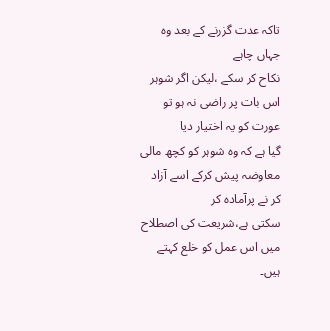تاکہ عدت گزرنے کے بعد وہ جہاں چاہے
نکاح کر سکے ،لیکن اگر شوہر اس بات پر راضی نہ ہو تو عورت کو یہ اختیار دیا
گیا ہے کہ وہ شوہر کو کچھ مالی معاوضہ پیش کرکے اسے آزاد کر نے پرآمادہ کر
سکتی ہے،شریعت کی اصطلاح میں اس عمل کو خلع کہتے ہیں۔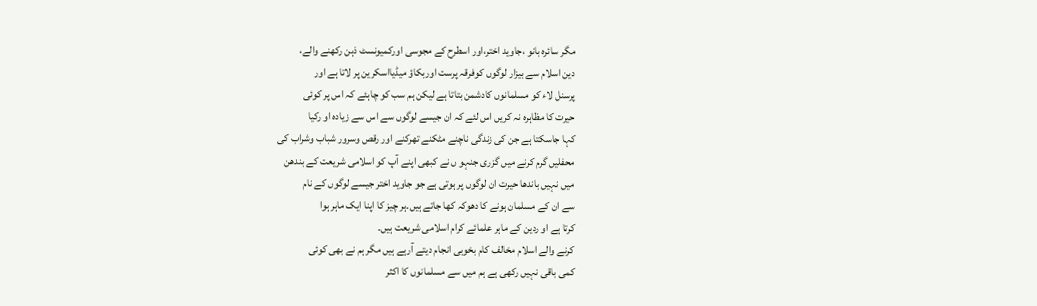مگر سائرہ بانو ،جاوید اختر،اور اسطرح کے مجوسی اورکمیونسٹ ذہن رکھنے والے،
دین اسلام سے بیزار لوگوں کوفرقہ پرست اوربکاؤ میڈیااسکرین پر لاتا ہے اور
پرسنل لاء کو مسلمانوں کادشمن بتاتا ہے لیکن ہم سب کو چاہئے کہ اس پر کوئی
حیرت کا مظاہرہ نہ کریں اس لئے کہ ان جیسے لوگوں سے اس سے زیادہ او رکیا
کہا جاسکتا ہے جن کی زندگی ناچنے مٹکنے تھرکنے اور رقص وسرور شباب وشراب کی
محفلیں گرم کرنے میں گزری جنہو ں نے کبھی اپنے آپ کو اسلامی شریعت کے بندھن
میں نہیں باندھا حیرت ان لوگوں پر ہوتی ہے جو جاوید اختر جیسے لوگوں کے نام
سے ان کے مسلمان ہونے کا دھوکہ کھا جاتے ہیں۔ہر چیز کا اپنا ایک ماہر ہوا
کرتا ہے او ردین کے ماہر علمائے کرام اسلامی شریعت ہیں۔
کرنے والے اسلام مخالف کام بخوبی انجام دیتے آرہے ہیں مگر ہم نے بھی کوئی
کمی باقی نہیں رکھی ہے ہم میں سے مسلمانوں کا اکثر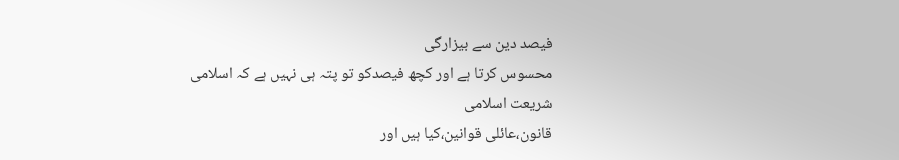فیصد دین سے بیزارگی
محسوس کرتا ہے اور کچھ فیصدکو تو پتہ ہی نہیں ہے کہ اسلامی شریعت اسلامی
قانون،عائلی قوانین،کیا ہیں اور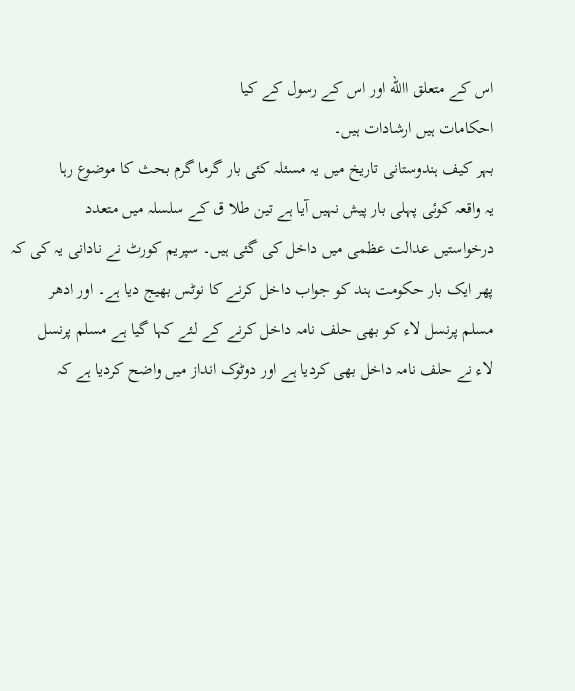اس کے متعلق االله اور اس کے رسول کے کیا
احکامات ہیں ارشادات ہیں۔
بہر کیف ہندوستانی تاریخ میں یہ مسئلہ کئی بار گرما گرم بحث کا موضوع رہا
یہ واقعہ کوئی پہلی بار پیش نہیں آیا ہے تین طلا ق کے سلسلہ میں متعدد
درخواستیں عدالت عظمی میں داخل کی گئی ہیں۔ سپریم کورٹ نے نادانی یہ کی کہ
پھر ایک بار حکومت ہند کو جواب داخل کرنے کا نوٹس بھیج دیا ہے۔ اور ادھر
مسلم پرنسل لاء کو بھی حلف نامہ داخل کرنے کے لئے کہا گیا ہے مسلم پرنسل
لاء نے حلف نامہ داخل بھی کردیا ہے اور دوٹوک انداز میں واضح کردیا ہے کہ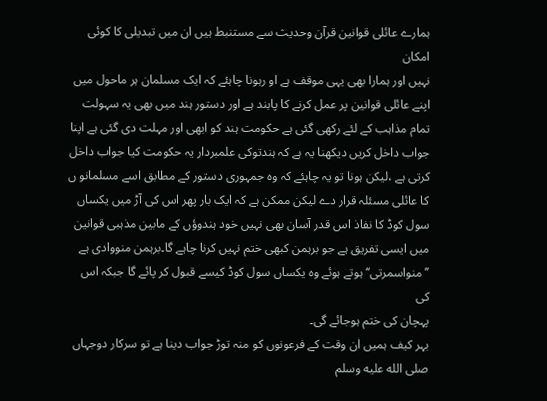ہمارے عائلی قوانین قرآن وحدیث سے مستنبط ہیں ان میں تبدیلی کا کوئی امکان
نہیں اور ہمارا بھی یہی موقف ہے او رہونا چاہئے کہ ایک مسلمان ہر ماحول میں
اپنے عائلی قوانین پر عمل کرنے کا پابند ہے اور دستور ہند میں بھی یہ سہولت
تمام مذاہب کے لئے رکھی گئی ہے حکومت ہند کو ابھی اور مہلت دی گئی ہے اپنا
جواب داخل کریں دیکھنا یہ ہے کہ ہندتوکی علمبردار یہ حکومت کیا جواب داخل
کرتی ہے ،لیکن ہونا تو یہ چاہئے کہ وہ جمہوری دستور کے مطابق اسے مسلمانو ں
کا عائلی مسئلہ قرار دے لیکن ممکن ہے کہ ایک بار پھر اس کی آڑ میں یکساں
سول کوڈ کا نفاذ اس قدر آسان بھی نہیں خود ہندوؤں کے مابین مذہبی قوانین
میں ایسی تفریق ہے جو برہمن کبھی ختم نہیں کرنا چاہے گا۔برہمن منووادی ہے
’’منواسمرتی‘‘ ہوتے ہوئے وہ یکساں سول کوڈ کیسے قبول کر پائے گا جبکہ اس کی
پہچان کی ختم ہوجائے گی۔
بہر کیف ہمیں ان وقت کے فرعونوں کو منہ توڑ جواب دینا ہے تو سرکار دوجہاں صلى الله عليه وسلم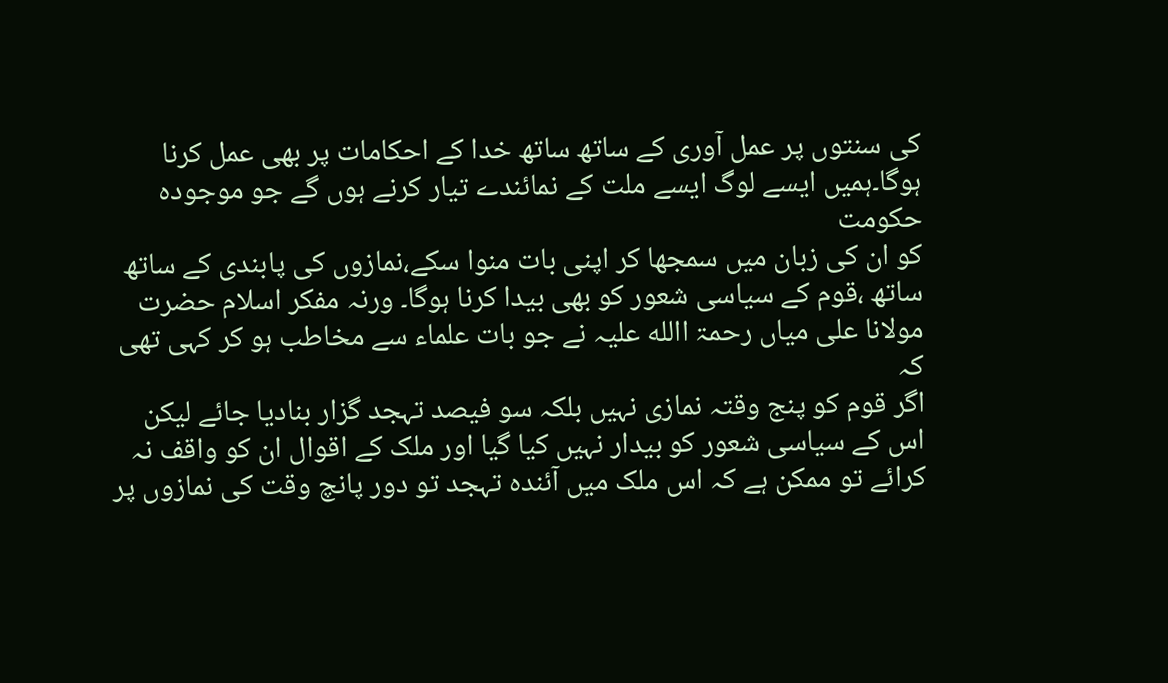کی سنتوں پر عمل آوری کے ساتھ ساتھ خدا کے احکامات پر بھی عمل کرنا
ہوگا۔ہمیں ایسے لوگ ایسے ملت کے نمائندے تیار کرنے ہوں گے جو موجودہ حکومت
کو ان کی زبان میں سمجھا کر اپنی بات منوا سکے،نمازوں کی پابندی کے ساتھ
ساتھ ،قوم کے سیاسی شعور کو بھی بیدا کرنا ہوگا۔ ورنہ مفکر اسلام حضرت
مولانا علی میاں رحمۃ االله علیہ نے جو بات علماء سے مخاطب ہو کر کہی تھی کہ
اگر قوم کو پنج وقتہ نمازی نہیں بلکہ سو فیصد تہجد گزار بنادیا جائے لیکن
اس کے سیاسی شعور کو بیدار نہیں کیا گیا اور ملک کے اقوال ان کو واقف نہ
کرائے تو ممکن ہے کہ اس ملک میں آئندہ تہجد تو دور پانچ وقت کی نمازوں پر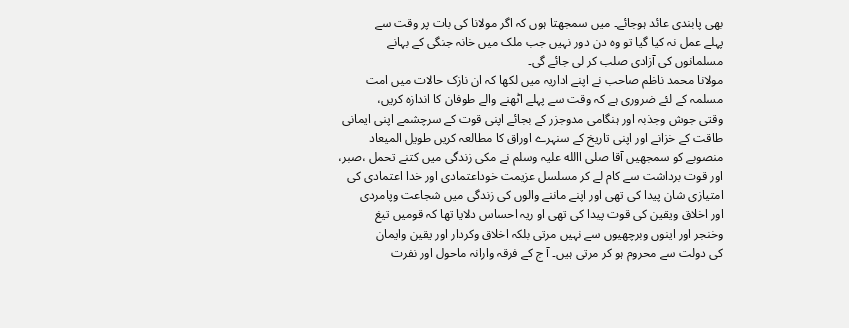بھی پابندی عائد ہوجائے۔ میں سمجھتا ہوں کہ اگر مولانا کی بات پر وقت سے
پہلے عمل نہ کیا گیا تو وہ دن دور نہیں جب ملک میں خانہ جنگی کے بہانے
مسلمانوں کی آزادی صلب کر لی جائے گی۔
مولانا محمد ناظم صاحب نے اپنے اداریہ میں لکھا کہ ان نازک حالات میں امت
مسلمہ کے لئے ضروری ہے کہ وقت سے پہلے اٹھنے والے طوفان کا اندازہ کریں،
وقتی جوش وجذبہ اور ہنگامی مدوجزر کے بجائے اپنی قوت کے سرچشمے اپنی ایمانی
طاقت کے خزانے اور اپنی تاریخ کے سنہرے اوراق کا مطالعہ کریں طویل المیعاد
منصوبے کو سمجھیں آقا صلی االله علیہ وسلم نے مکی زندگی میں کتنے تحمل ،صبر،
اور قوت برداشت سے کام لے کر مسلسل عزیمت خوداعتمادی اور خدا اعتمادی کی
امتیازی شان پیدا کی تھی اور اپنے ماننے والوں کی زندگی میں شجاعت وپامردی
اور اخلاق ویقین کی قوت پیدا کی تھی او ریہ احساس دلایا تھا کہ قومیں تیغ
وخنجر اور اینوں وبرچھیوں سے نہیں مرتی بلکہ اخلاق وکردار اور یقین وایمان
کی دولت سے محروم ہو کر مرتی ہیں۔ آ ج کے فرقہ وارانہ ماحول اور نفرت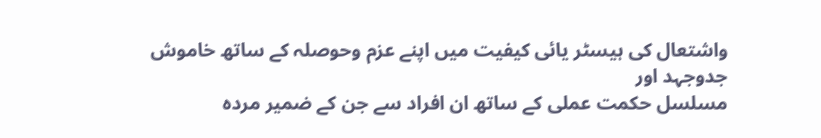واشتعال کی ہیسٹر یائی کیفیت میں اپنے عزم وحوصلہ کے ساتھ خاموش جدوجہد اور
مسلسل حکمت عملی کے ساتھ ان افراد سے جن کے ضمیر مردہ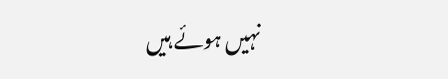نہیں ہوئے ہیں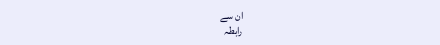ان سے
رابطہ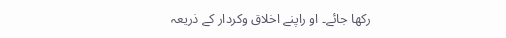رکھا جائے۔ او راپنے اخلاق وکردار کے ذریعہ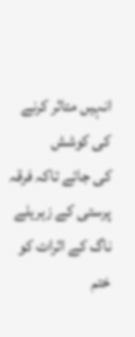انہیں متاثر کرنے کی کوشش
کی جائے تاکہ فرقہ پرستی کے زہریلے ناگ کے اثرات کو ختم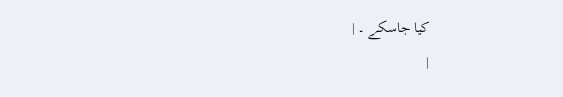کیا جاسکے ۔ |
|